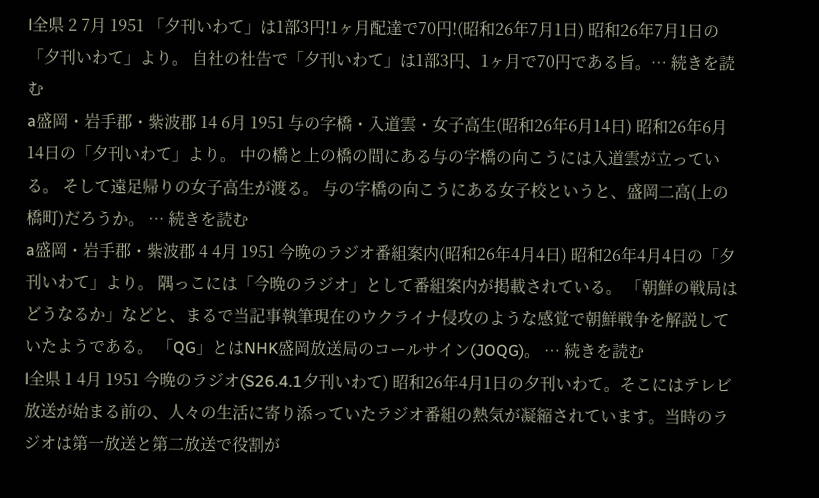l全県 2 7月 1951 「夕刊いわて」は1部3円!1ヶ月配達で70円!(昭和26年7月1日) 昭和26年7月1日の「夕刊いわて」より。 自社の社告で「夕刊いわて」は1部3円、1ヶ月で70円である旨。… 続きを読む
a盛岡・岩手郡・紫波郡 14 6月 1951 与の字橋・入道雲・女子高生(昭和26年6月14日) 昭和26年6月14日の「夕刊いわて」より。 中の橋と上の橋の間にある与の字橋の向こうには入道雲が立っている。 そして遠足帰りの女子高生が渡る。 与の字橋の向こうにある女子校というと、盛岡二高(上の橋町)だろうか。 … 続きを読む
a盛岡・岩手郡・紫波郡 4 4月 1951 今晩のラジオ番組案内(昭和26年4月4日) 昭和26年4月4日の「夕刊いわて」より。 隅っこには「今晩のラジオ」として番組案内が掲載されている。 「朝鮮の戦局はどうなるか」などと、まるで当記事執筆現在のウクライナ侵攻のような感覚で朝鮮戦争を解説していたようである。 「QG」とはNHK盛岡放送局のコールサイン(JOQG)。 … 続きを読む
l全県 1 4月 1951 今晩のラジオ(S26.4.1夕刊いわて) 昭和26年4月1日の夕刊いわて。そこにはテレビ放送が始まる前の、人々の生活に寄り添っていたラジオ番組の熱気が凝縮されています。当時のラジオは第一放送と第二放送で役割が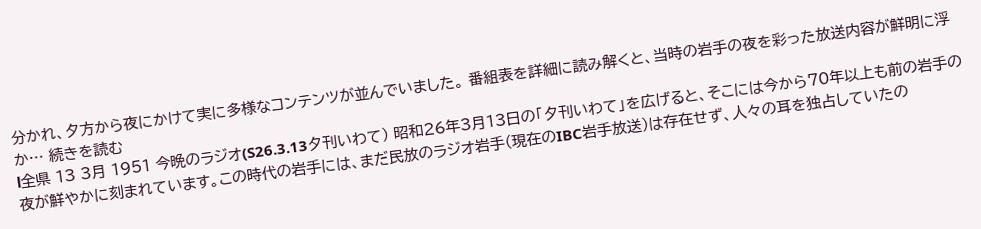分かれ、夕方から夜にかけて実に多様なコンテンツが並んでいました。 番組表を詳細に読み解くと、当時の岩手の夜を彩った放送内容が鮮明に浮か… 続きを読む
l全県 13 3月 1951 今晩のラジオ(S26.3.13夕刊いわて) 昭和26年3月13日の「夕刊いわて」を広げると、そこには今から70年以上も前の岩手の夜が鮮やかに刻まれています。この時代の岩手には、まだ民放のラジオ岩手(現在のIBC岩手放送)は存在せず、人々の耳を独占していたの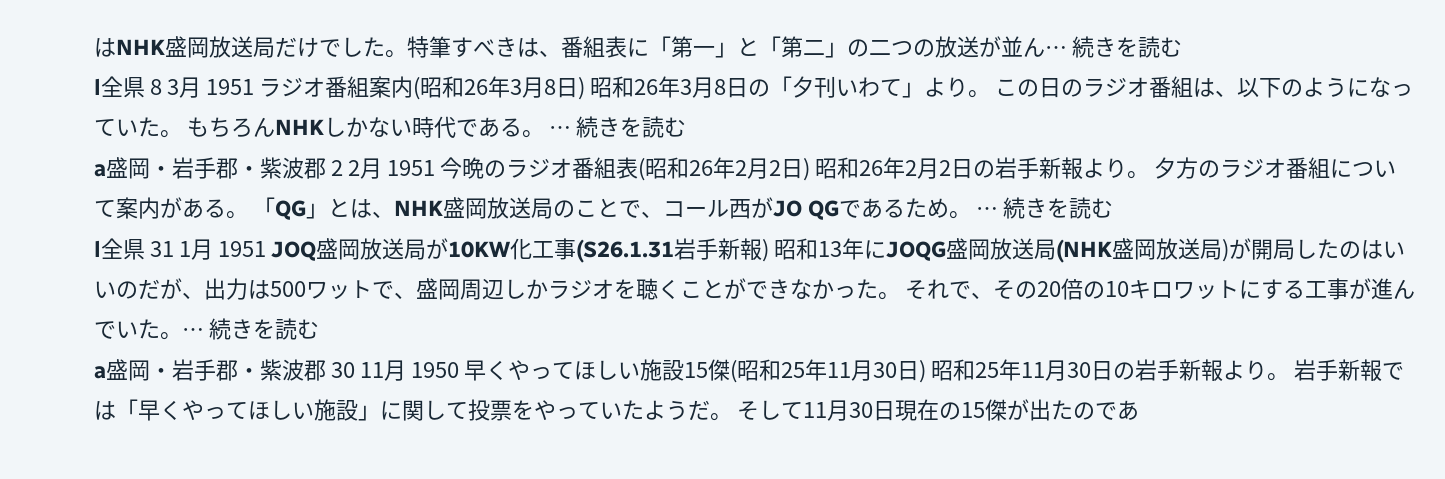はNHK盛岡放送局だけでした。特筆すべきは、番組表に「第一」と「第二」の二つの放送が並ん… 続きを読む
l全県 8 3月 1951 ラジオ番組案内(昭和26年3月8日) 昭和26年3月8日の「夕刊いわて」より。 この日のラジオ番組は、以下のようになっていた。 もちろんNHKしかない時代である。 … 続きを読む
a盛岡・岩手郡・紫波郡 2 2月 1951 今晩のラジオ番組表(昭和26年2月2日) 昭和26年2月2日の岩手新報より。 夕方のラジオ番組について案内がある。 「QG」とは、NHK盛岡放送局のことで、コール西がJO QGであるため。 … 続きを読む
l全県 31 1月 1951 JOQ盛岡放送局が10KW化工事(S26.1.31岩手新報) 昭和13年にJOQG盛岡放送局(NHK盛岡放送局)が開局したのはいいのだが、出力は500ワットで、盛岡周辺しかラジオを聴くことができなかった。 それで、その20倍の10キロワットにする工事が進んでいた。… 続きを読む
a盛岡・岩手郡・紫波郡 30 11月 1950 早くやってほしい施設15傑(昭和25年11月30日) 昭和25年11月30日の岩手新報より。 岩手新報では「早くやってほしい施設」に関して投票をやっていたようだ。 そして11月30日現在の15傑が出たのであ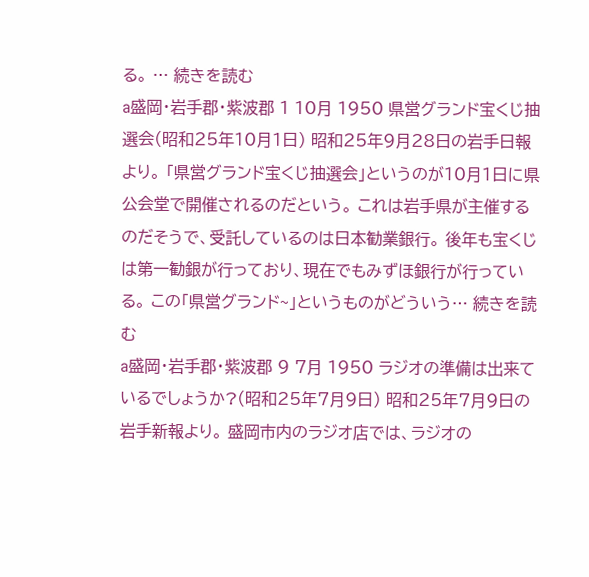る。 … 続きを読む
a盛岡・岩手郡・紫波郡 1 10月 1950 県営グランド宝くじ抽選会(昭和25年10月1日) 昭和25年9月28日の岩手日報より。 「県営グランド宝くじ抽選会」というのが10月1日に県公会堂で開催されるのだという。 これは岩手県が主催するのだそうで、受託しているのは日本勧業銀行。 後年も宝くじは第一勧銀が行っており、現在でもみずほ銀行が行っている。 この「県営グランド~」というものがどういう… 続きを読む
a盛岡・岩手郡・紫波郡 9 7月 1950 ラジオの準備は出来ているでしょうか?(昭和25年7月9日) 昭和25年7月9日の岩手新報より。 盛岡市内のラジオ店では、ラジオの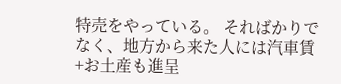特売をやっている。 そればかりでなく、地方から来た人には汽車賃+お土産も進呈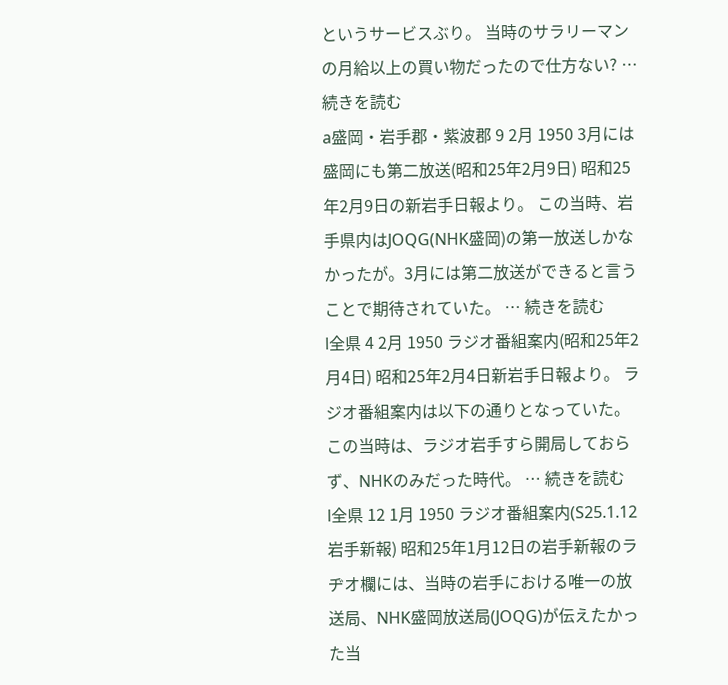というサービスぶり。 当時のサラリーマンの月給以上の買い物だったので仕方ない? … 続きを読む
a盛岡・岩手郡・紫波郡 9 2月 1950 3月には盛岡にも第二放送(昭和25年2月9日) 昭和25年2月9日の新岩手日報より。 この当時、岩手県内はJOQG(NHK盛岡)の第一放送しかなかったが。3月には第二放送ができると言うことで期待されていた。 … 続きを読む
l全県 4 2月 1950 ラジオ番組案内(昭和25年2月4日) 昭和25年2月4日新岩手日報より。 ラジオ番組案内は以下の通りとなっていた。 この当時は、ラジオ岩手すら開局しておらず、NHKのみだった時代。 … 続きを読む
l全県 12 1月 1950 ラジオ番組案内(S25.1.12岩手新報) 昭和25年1月12日の岩手新報のラヂオ欄には、当時の岩手における唯一の放送局、NHK盛岡放送局(JOQG)が伝えたかった当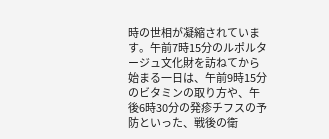時の世相が凝縮されています。午前7時15分のルポルタージュ文化財を訪ねてから始まる一日は、午前9時15分のビタミンの取り方や、午後6時30分の発疹チフスの予防といった、戦後の衛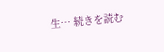生… 続きを読む